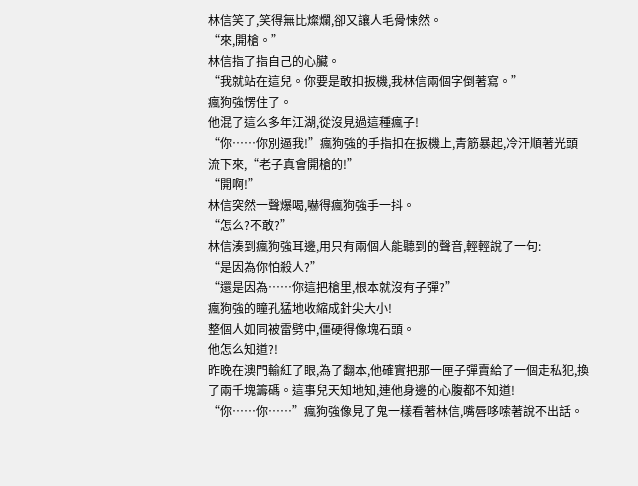林信笑了,笑得無比燦爛,卻又讓人毛骨悚然。
“來,開槍。”
林信指了指自己的心臟。
“我就站在這兒。你要是敢扣扳機,我林信兩個字倒著寫。”
瘋狗強愣住了。
他混了這么多年江湖,從沒見過這種瘋子!
“你……你別逼我!”瘋狗強的手指扣在扳機上,青筋暴起,冷汗順著光頭流下來,“老子真會開槍的!”
“開啊!”
林信突然一聲爆喝,嚇得瘋狗強手一抖。
“怎么?不敢?”
林信湊到瘋狗強耳邊,用只有兩個人能聽到的聲音,輕輕說了一句:
“是因為你怕殺人?”
“還是因為……你這把槍里,根本就沒有子彈?”
瘋狗強的瞳孔猛地收縮成針尖大小!
整個人如同被雷劈中,僵硬得像塊石頭。
他怎么知道?!
昨晚在澳門輸紅了眼,為了翻本,他確實把那一匣子彈賣給了一個走私犯,換了兩千塊籌碼。這事兒天知地知,連他身邊的心腹都不知道!
“你……你……”瘋狗強像見了鬼一樣看著林信,嘴唇哆嗦著說不出話。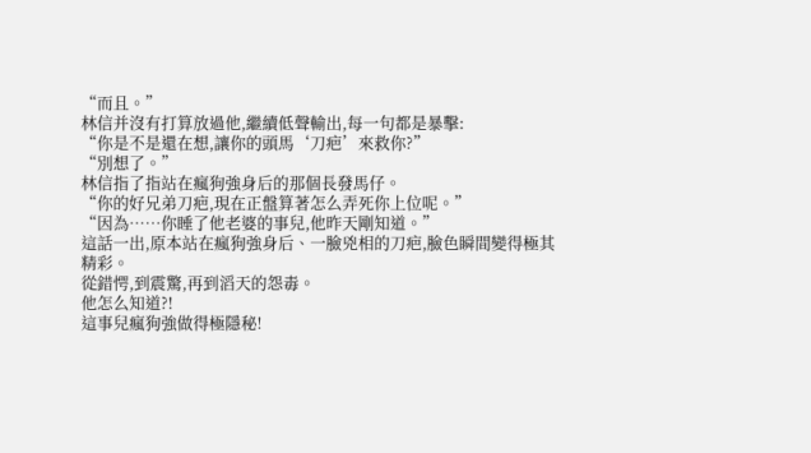“而且。”
林信并沒有打算放過他,繼續低聲輸出,每一句都是暴擊:
“你是不是還在想,讓你的頭馬‘刀疤’來救你?”
“別想了。”
林信指了指站在瘋狗強身后的那個長發馬仔。
“你的好兄弟刀疤,現在正盤算著怎么弄死你上位呢。”
“因為……你睡了他老婆的事兒,他昨天剛知道。”
這話一出,原本站在瘋狗強身后、一臉兇相的刀疤,臉色瞬間變得極其精彩。
從錯愕,到震驚,再到滔天的怨毒。
他怎么知道?!
這事兒瘋狗強做得極隱秘!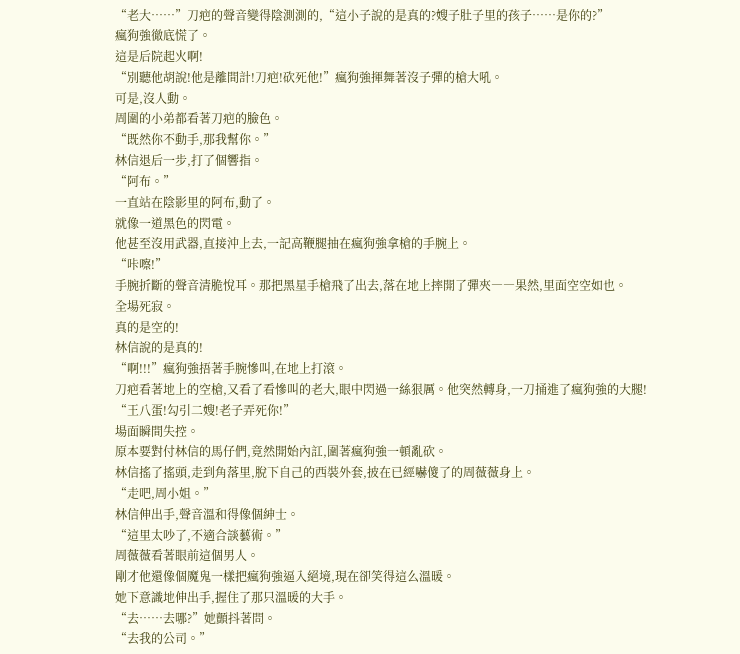“老大……”刀疤的聲音變得陰測測的,“這小子說的是真的?嫂子肚子里的孩子……是你的?”
瘋狗強徹底慌了。
這是后院起火啊!
“別聽他胡說!他是離間計!刀疤!砍死他!”瘋狗強揮舞著沒子彈的槍大吼。
可是,沒人動。
周圍的小弟都看著刀疤的臉色。
“既然你不動手,那我幫你。”
林信退后一步,打了個響指。
“阿布。”
一直站在陰影里的阿布,動了。
就像一道黑色的閃電。
他甚至沒用武器,直接沖上去,一記高鞭腿抽在瘋狗強拿槍的手腕上。
“咔嚓!”
手腕折斷的聲音清脆悅耳。那把黑星手槍飛了出去,落在地上摔開了彈夾――果然,里面空空如也。
全場死寂。
真的是空的!
林信說的是真的!
“啊!!!”瘋狗強捂著手腕慘叫,在地上打滾。
刀疤看著地上的空槍,又看了看慘叫的老大,眼中閃過一絲狠厲。他突然轉身,一刀捅進了瘋狗強的大腿!
“王八蛋!勾引二嫂!老子弄死你!”
場面瞬間失控。
原本要對付林信的馬仔們,竟然開始內訌,圍著瘋狗強一頓亂砍。
林信搖了搖頭,走到角落里,脫下自己的西裝外套,披在已經嚇傻了的周薇薇身上。
“走吧,周小姐。”
林信伸出手,聲音溫和得像個紳士。
“這里太吵了,不適合談藝術。”
周薇薇看著眼前這個男人。
剛才他還像個魔鬼一樣把瘋狗強逼入絕境,現在卻笑得這么溫暖。
她下意識地伸出手,握住了那只溫暖的大手。
“去……去哪?”她顫抖著問。
“去我的公司。”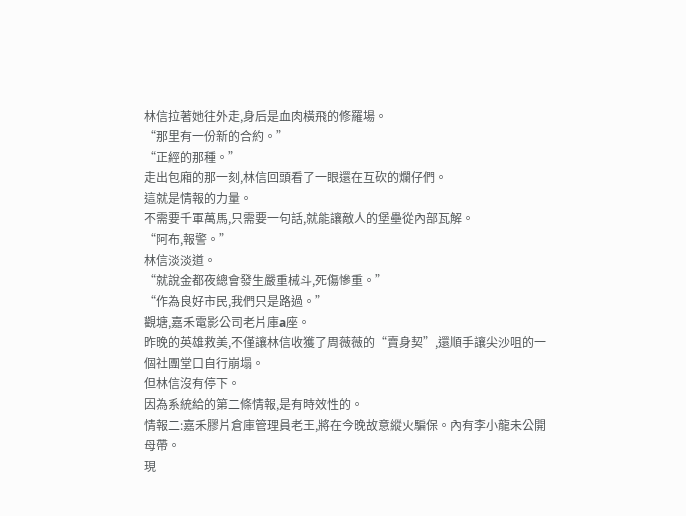林信拉著她往外走,身后是血肉橫飛的修羅場。
“那里有一份新的合約。”
“正經的那種。”
走出包廂的那一刻,林信回頭看了一眼還在互砍的爛仔們。
這就是情報的力量。
不需要千軍萬馬,只需要一句話,就能讓敵人的堡壘從內部瓦解。
“阿布,報警。”
林信淡淡道。
“就說金都夜總會發生嚴重械斗,死傷慘重。”
“作為良好市民,我們只是路過。”
觀塘,嘉禾電影公司老片庫a座。
昨晚的英雄救美,不僅讓林信收獲了周薇薇的“賣身契”,還順手讓尖沙咀的一個社團堂口自行崩塌。
但林信沒有停下。
因為系統給的第二條情報,是有時效性的。
情報二:嘉禾膠片倉庫管理員老王,將在今晚故意縱火騙保。內有李小龍未公開母帶。
現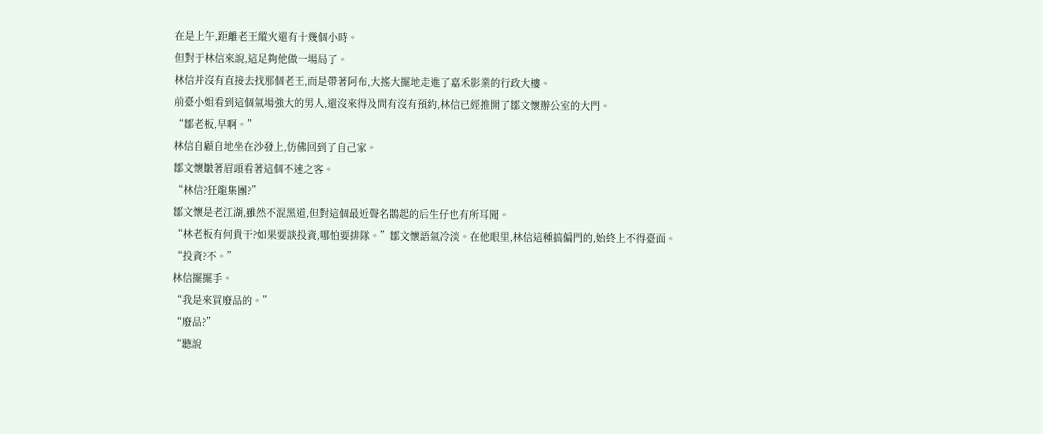在是上午,距離老王縱火還有十幾個小時。
但對于林信來說,這足夠他做一場局了。
林信并沒有直接去找那個老王,而是帶著阿布,大搖大擺地走進了嘉禾影業的行政大樓。
前臺小姐看到這個氣場強大的男人,還沒來得及問有沒有預約,林信已經推開了鄒文懷辦公室的大門。
“鄒老板,早啊。”
林信自顧自地坐在沙發上,仿佛回到了自己家。
鄒文懷皺著眉頭看著這個不速之客。
“林信?狂龍集團?”
鄒文懷是老江湖,雖然不混黑道,但對這個最近聲名鵲起的后生仔也有所耳聞。
“林老板有何貴干?如果要談投資,哪怕要排隊。”鄒文懷語氣冷淡。在他眼里,林信這種搞偏門的,始終上不得臺面。
“投資?不。”
林信擺擺手。
“我是來買廢品的。”
“廢品?”
“聽說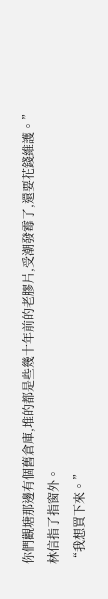你們觀塘那邊有個舊倉庫,堆的都是些幾十年前的老膠片,受潮發霉了,還要花錢維護。”
林信指了指窗外。
“我想買下來。”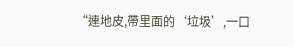“連地皮,帶里面的‘垃圾’,一口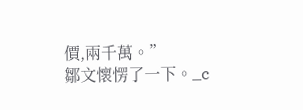價,兩千萬。”
鄒文懷愣了一下。_c